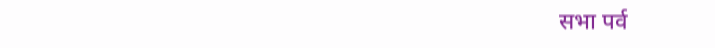सभा पर्व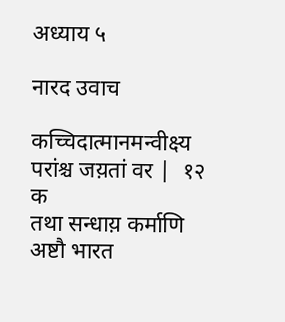अध्याय ५

नारद उवाच

कच्चिदात्मानमन्वीक्ष्य परांश्च जय़तां वर |  १२   क
तथा सन्धाय़ कर्माणि अष्टौ भारत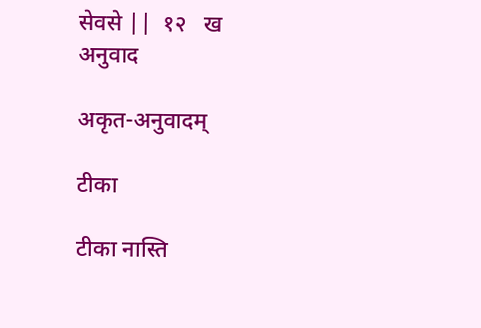सेवसे ||  १२   ख
अनुवाद

अकृत-अनुवादम्

टीका

टीका नास्ति